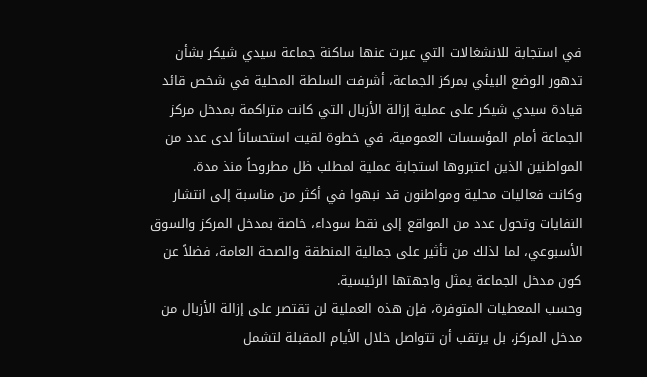في استجابة للانشغالات التي عبرت عنها ساكنة جماعة سيدي شيكر بشأن تدهور الوضع البيئي بمركز الجماعة، أشرفت السلطة المحلية في شخص قائد قيادة سيدي شيكر على عملية إزالة الأزبال التي كانت متراكمة بمدخل مركز الجماعة أمام المؤسسات العمومية، في خطوة لقيت استحساناً لدى عدد من المواطنين الذين اعتبروها استجابة عملية لمطلب ظل مطروحاً منذ مدة.
وكانت فعاليات محلية ومواطنون قد نبهوا في أكثر من مناسبة إلى انتشار النفايات وتحول عدد من المواقع إلى نقط سوداء، خاصة بمدخل المركز والسوق الأسبوعي، لما لذلك من تأثير على جمالية المنطقة والصحة العامة، فضلاً عن كون مدخل الجماعة يمثل واجهتها الرئيسية.
وحسب المعطيات المتوفرة، فإن هذه العملية لن تقتصر على إزالة الأزبال من مدخل المركز، بل يرتقب أن تتواصل خلال الأيام المقبلة لتشمل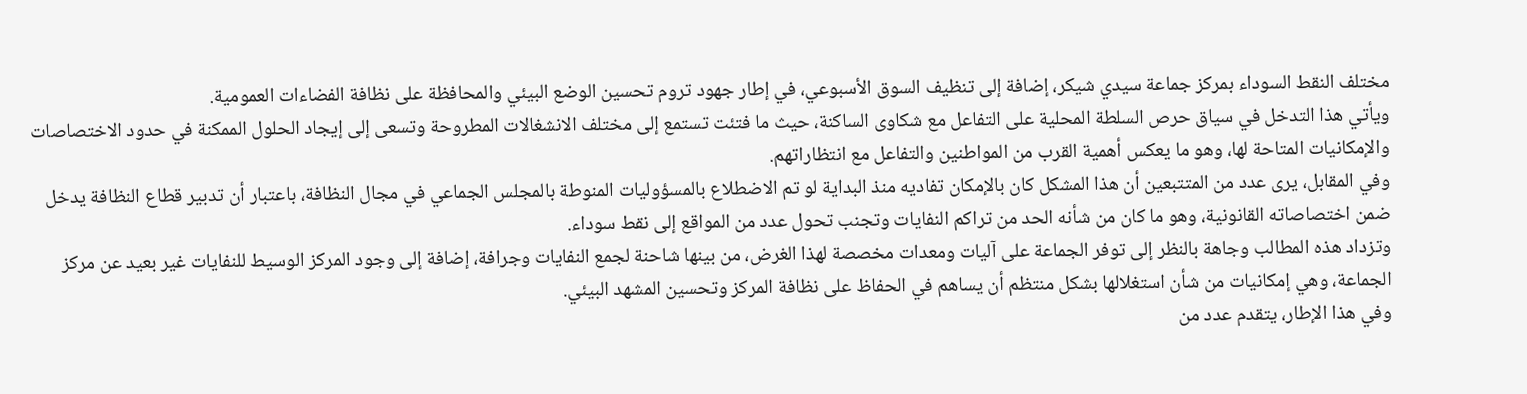مختلف النقط السوداء بمركز جماعة سيدي شيكر، إضافة إلى تنظيف السوق الأسبوعي، في إطار جهود تروم تحسين الوضع البيئي والمحافظة على نظافة الفضاءات العمومية.
ويأتي هذا التدخل في سياق حرص السلطة المحلية على التفاعل مع شكاوى الساكنة، حيث ما فتئت تستمع إلى مختلف الانشغالات المطروحة وتسعى إلى إيجاد الحلول الممكنة في حدود الاختصاصات والإمكانيات المتاحة لها، وهو ما يعكس أهمية القرب من المواطنين والتفاعل مع انتظاراتهم.
وفي المقابل، يرى عدد من المتتبعين أن هذا المشكل كان بالإمكان تفاديه منذ البداية لو تم الاضطلاع بالمسؤوليات المنوطة بالمجلس الجماعي في مجال النظافة، باعتبار أن تدبير قطاع النظافة يدخل ضمن اختصاصاته القانونية، وهو ما كان من شأنه الحد من تراكم النفايات وتجنب تحول عدد من المواقع إلى نقط سوداء.
وتزداد هذه المطالب وجاهة بالنظر إلى توفر الجماعة على آليات ومعدات مخصصة لهذا الغرض، من بينها شاحنة لجمع النفايات وجرافة، إضافة إلى وجود المركز الوسيط للنفايات غير بعيد عن مركز الجماعة، وهي إمكانيات من شأن استغلالها بشكل منتظم أن يساهم في الحفاظ على نظافة المركز وتحسين المشهد البيئي.
وفي هذا الإطار، يتقدم عدد من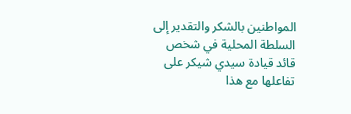المواطنين بالشكر والتقدير إلى السلطة المحلية في شخص قائد قيادة سيدي شيكر على تفاعلها مع هذا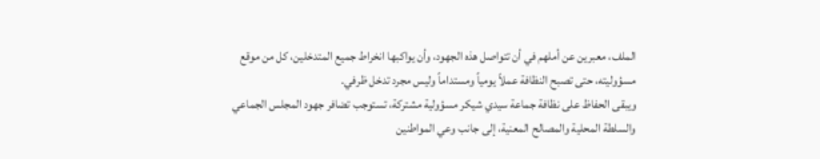الملف، معبرين عن أملهم في أن تتواصل هذه الجهود، وأن يواكبها انخراط جميع المتدخلين، كل من موقع مسؤوليته، حتى تصبح النظافة عملاً يومياً ومستداماً وليس مجرد تدخل ظرفي.
ويبقى الحفاظ على نظافة جماعة سيدي شيكر مسؤولية مشتركة، تستوجب تضافر جهود المجلس الجماعي والسلطة المحلية والمصالح المعنية، إلى جانب وعي المواطنين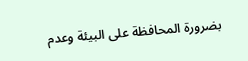بضرورة المحافظة على البيئة وعدم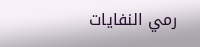رمي النفايات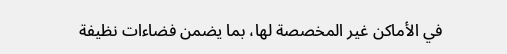في الأماكن غير المخصصة لها، بما يضمن فضاءات نظيفة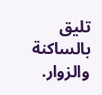تليق بالساكنة والزوار.